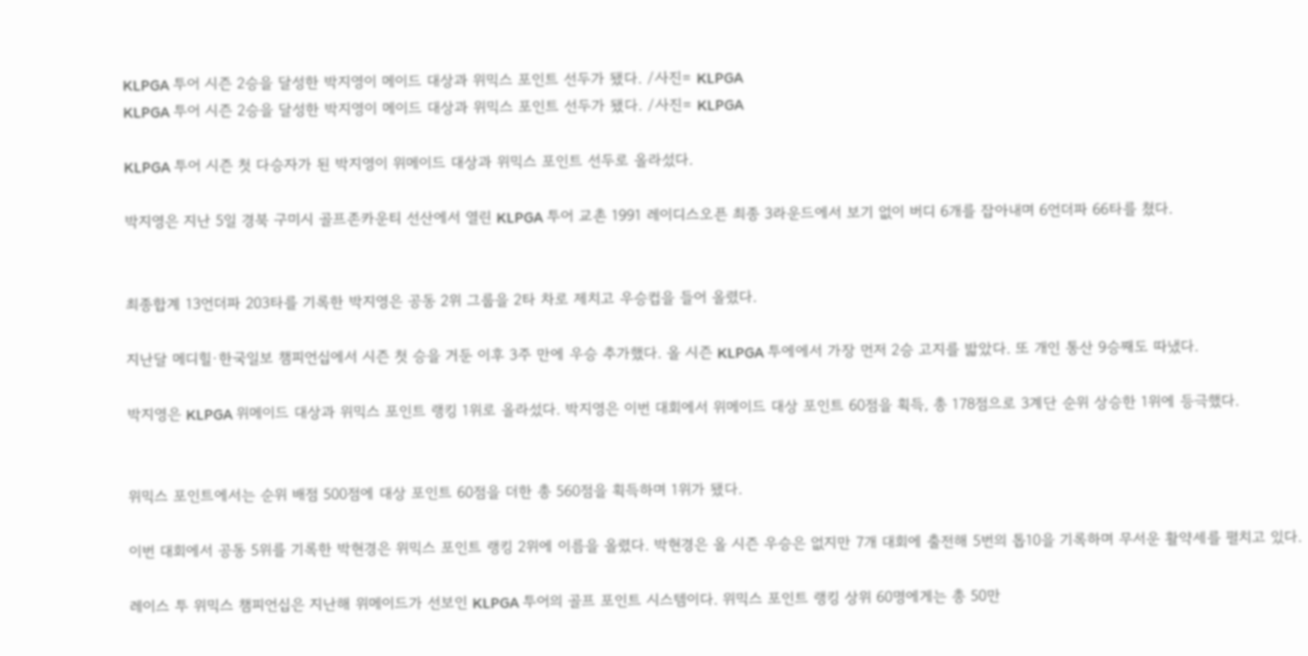KLPGA 투어 시즌 2승을 달성한 박지영이 메이드 대상과 위믹스 포인트 선두가 됐다. /사진= KLPGA
KLPGA 투어 시즌 2승을 달성한 박지영이 메이드 대상과 위믹스 포인트 선두가 됐다. /사진= KLPGA

KLPGA 투어 시즌 첫 다승자가 된 박지영이 위메이드 대상과 위믹스 포인트 선두로 올라섰다.

박지영은 지난 5일 경북 구미시 골프존카운티 선산에서 열린 KLPGA 투어 교촌 1991 레이디스오픈 최종 3라운드에서 보기 없이 버디 6개를 잡아내며 6언더파 66타를 쳤다.


최종합계 13언더파 203타를 기록한 박지영은 공동 2위 그룹을 2타 차로 제치고 우승컵을 들어 올렸다.

지난달 메디힐·한국일보 챔피언십에서 시즌 첫 승을 거둔 이후 3주 만에 우승 추가했다. 올 시즌 KLPGA 투에에서 가장 먼저 2승 고지를 밟았다. 또 개인 통산 9승째도 따냈다.

박지영은 KLPGA 위메이드 대상과 위믹스 포인트 랭킹 1위로 올라섰다. 박지영은 이번 대회에서 위메이드 대상 포인트 60점을 획득, 총 178점으로 3계단 순위 상승한 1위에 등극했다.


위믹스 포인트에서는 순위 배점 500점에 대상 포인트 60점을 더한 총 560점을 획득하며 1위가 됐다.

이번 대회에서 공동 5위를 기록한 박현경은 위믹스 포인트 랭킹 2위에 이름을 올렸다. 박현경은 올 시즌 우승은 없지만 7개 대회에 출전해 5번의 톱10을 기록하며 무서운 활약세를 펼치고 있다.

레이스 투 위믹스 챔피언십은 지난해 위메이드가 선보인 KLPGA 투어의 골프 포인트 시스템이다. 위믹스 포인트 랭킹 상위 60명에게는 총 50만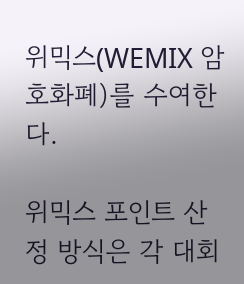위믹스(WEMIX 암호화폐)를 수여한다.

위믹스 포인트 산정 방식은 각 대회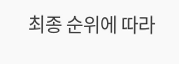최종 순위에 따라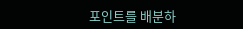포인트를 배분하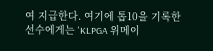여 지급한다. 여기에 톱10을 기록한 선수에게는 'KLPGA 위메이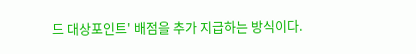드 대상포인트' 배점을 추가 지급하는 방식이다.